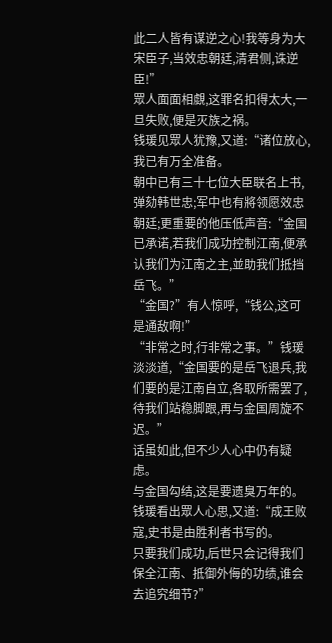此二人皆有谋逆之心!我等身为大宋臣子,当效忠朝廷,清君侧,诛逆臣!”
眾人面面相覷,这罪名扣得太大,一旦失败,便是灭族之祸。
钱瑗见眾人犹豫,又道:“诸位放心,我已有万全准备。
朝中已有三十七位大臣联名上书,弹劾韩世忠;军中也有將领愿效忠朝廷;更重要的他压低声音:“金国已承诺,若我们成功控制江南,便承认我们为江南之主,並助我们抵挡岳飞。”
“金国?”有人惊呼,“钱公,这可是通敌啊!”
“非常之时,行非常之事。”钱瑗淡淡道,“金国要的是岳飞退兵,我们要的是江南自立,各取所需罢了,待我们站稳脚跟,再与金国周旋不迟。”
话虽如此,但不少人心中仍有疑虑。
与金国勾结,这是要遗臭万年的。
钱瑗看出眾人心思,又道:“成王败寇,史书是由胜利者书写的。
只要我们成功,后世只会记得我们保全江南、抵御外侮的功绩,谁会去追究细节?”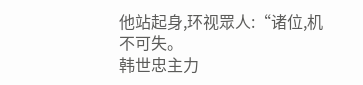他站起身,环视眾人:“诸位,机不可失。
韩世忠主力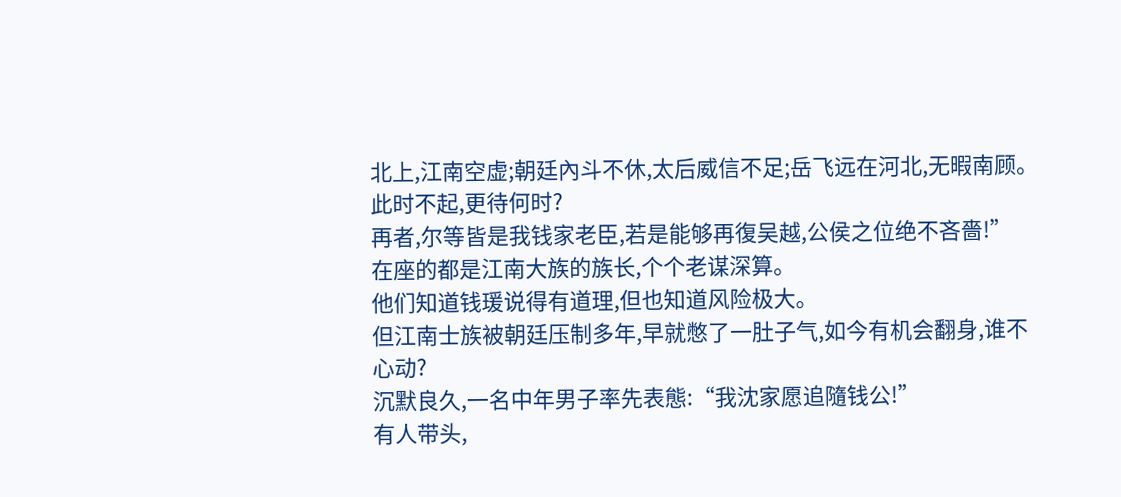北上,江南空虚;朝廷內斗不休,太后威信不足;岳飞远在河北,无暇南顾。
此时不起,更待何时?
再者,尔等皆是我钱家老臣,若是能够再復吴越,公侯之位绝不吝嗇!”
在座的都是江南大族的族长,个个老谋深算。
他们知道钱瑗说得有道理,但也知道风险极大。
但江南士族被朝廷压制多年,早就憋了一肚子气,如今有机会翻身,谁不心动?
沉默良久,一名中年男子率先表態:“我沈家愿追隨钱公!”
有人带头,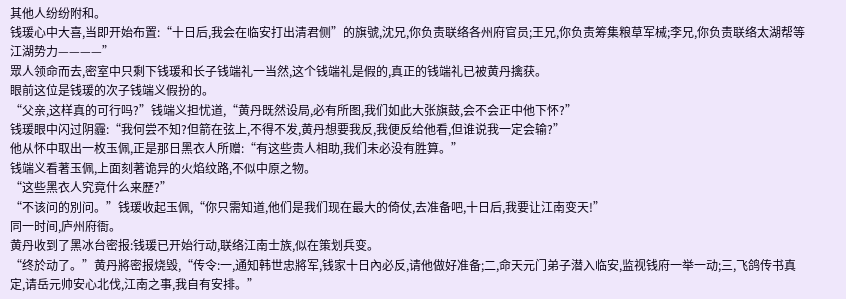其他人纷纷附和。
钱瑗心中大喜,当即开始布置:“十日后,我会在临安打出清君侧”的旗號,沈兄,你负责联络各州府官员;王兄,你负责筹集粮草军械;李兄,你负责联络太湖帮等江湖势力————”
眾人领命而去,密室中只剩下钱瑗和长子钱端礼一当然,这个钱端礼是假的,真正的钱端礼已被黄丹擒获。
眼前这位是钱瑗的次子钱端义假扮的。
“父亲,这样真的可行吗?”钱端义担忧道,“黄丹既然设局,必有所图,我们如此大张旗鼓,会不会正中他下怀?”
钱瑗眼中闪过阴霾:“我何尝不知?但箭在弦上,不得不发,黄丹想要我反,我便反给他看,但谁说我一定会输?”
他从怀中取出一枚玉佩,正是那日黑衣人所赠:“有这些贵人相助,我们未必没有胜算。”
钱端义看著玉佩,上面刻著诡异的火焰纹路,不似中原之物。
“这些黑衣人究竟什么来歷?”
“不该问的別问。”钱瑗收起玉佩,“你只需知道,他们是我们现在最大的倚仗,去准备吧,十日后,我要让江南变天!”
同一时间,庐州府衙。
黄丹收到了黑冰台密报:钱瑗已开始行动,联络江南士族,似在策划兵变。
“终於动了。”黄丹將密报烧毁,“传令:一,通知韩世忠將军,钱家十日內必反,请他做好准备;二,命天元门弟子潜入临安,监视钱府一举一动;三,飞鸽传书真定,请岳元帅安心北伐,江南之事,我自有安排。”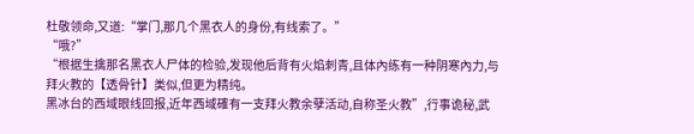杜敬领命,又道:“掌门,那几个黑衣人的身份,有线索了。”
“哦?”
“根据生擒那名黑衣人尸体的检验,发现他后背有火焰刺青,且体內练有一种阴寒內力,与拜火教的【透骨针】类似,但更为精纯。
黑冰台的西域眼线回报,近年西域確有一支拜火教余孽活动,自称圣火教”,行事诡秘,武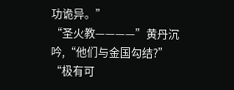功诡异。”
“圣火教————”黄丹沉吟,“他们与金国勾结?”
“极有可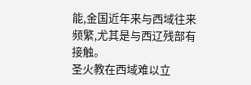能,金国近年来与西域往来频繁,尤其是与西辽残部有接触。
圣火教在西域难以立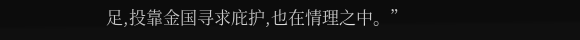足,投靠金国寻求庇护,也在情理之中。”